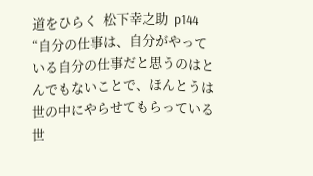道をひらく  松下幸之助  p144
“自分の仕事は、自分がやっている自分の仕事だと思うのはとんでもないことで、ほんとうは世の中にやらせてもらっている世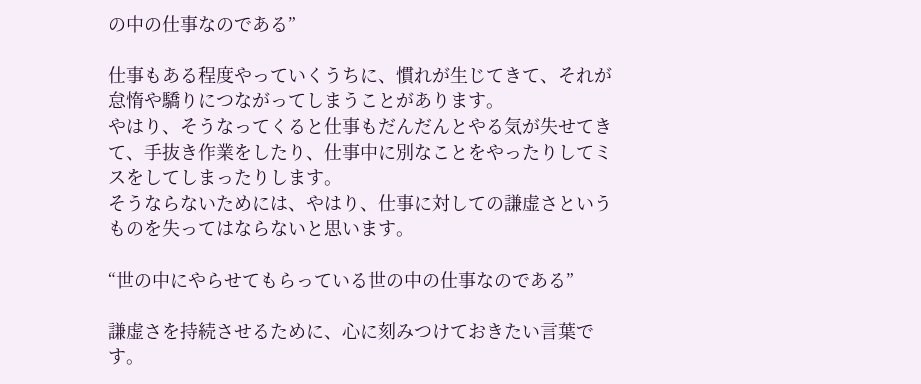の中の仕事なのである”

仕事もある程度やっていくうちに、慣れが生じてきて、それが怠惰や驕りにつながってしまうことがあります。
やはり、そうなってくると仕事もだんだんとやる気が失せてきて、手抜き作業をしたり、仕事中に別なことをやったりしてミスをしてしまったりします。
そうならないためには、やはり、仕事に対しての謙虚さというものを失ってはならないと思います。

“世の中にやらせてもらっている世の中の仕事なのである”

謙虚さを持続させるために、心に刻みつけておきたい言葉です。